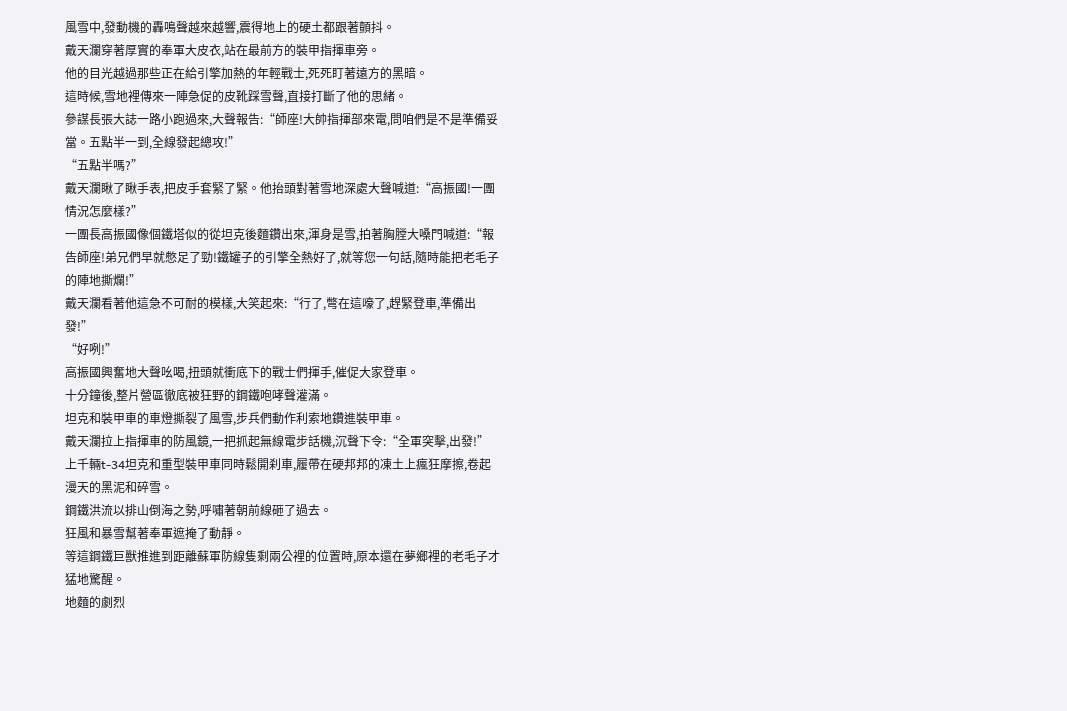風雪中,發動機的轟鳴聲越來越響,震得地上的硬土都跟著顫抖。
戴天瀾穿著厚實的奉軍大皮衣,站在最前方的裝甲指揮車旁。
他的目光越過那些正在給引擎加熱的年輕戰士,死死盯著遠方的黑暗。
這時候,雪地裡傳來一陣急促的皮靴踩雪聲,直接打斷了他的思緒。
參謀長張大誌一路小跑過來,大聲報告:“師座!大帥指揮部來電,問咱們是不是準備妥當。五點半一到,全線發起總攻!”
“五點半嗎?”
戴天瀾瞅了瞅手表,把皮手套緊了緊。他抬頭對著雪地深處大聲喊道:“高振國!一團情況怎麼樣?”
一團長高振國像個鐵塔似的從坦克後麵鑽出來,渾身是雪,拍著胸膛大嗓門喊道:“報告師座!弟兄們早就憋足了勁!鐵罐子的引擎全熱好了,就等您一句話,隨時能把老毛子的陣地撕爛!”
戴天瀾看著他這急不可耐的模樣,大笑起來:“行了,彆在這嚎了,趕緊登車,準備出發!”
“好咧!”
高振國興奮地大聲吆喝,扭頭就衝底下的戰士們揮手,催促大家登車。
十分鐘後,整片營區徹底被狂野的鋼鐵咆哮聲灌滿。
坦克和裝甲車的車燈撕裂了風雪,步兵們動作利索地鑽進裝甲車。
戴天瀾拉上指揮車的防風鏡,一把抓起無線電步話機,沉聲下令:“全軍突擊,出發!”
上千輛t-34坦克和重型裝甲車同時鬆開刹車,履帶在硬邦邦的凍土上瘋狂摩擦,卷起漫天的黑泥和碎雪。
鋼鐵洪流以排山倒海之勢,呼嘯著朝前線砸了過去。
狂風和暴雪幫著奉軍遮掩了動靜。
等這鋼鐵巨獸推進到距離蘇軍防線隻剩兩公裡的位置時,原本還在夢鄉裡的老毛子才猛地驚醒。
地麵的劇烈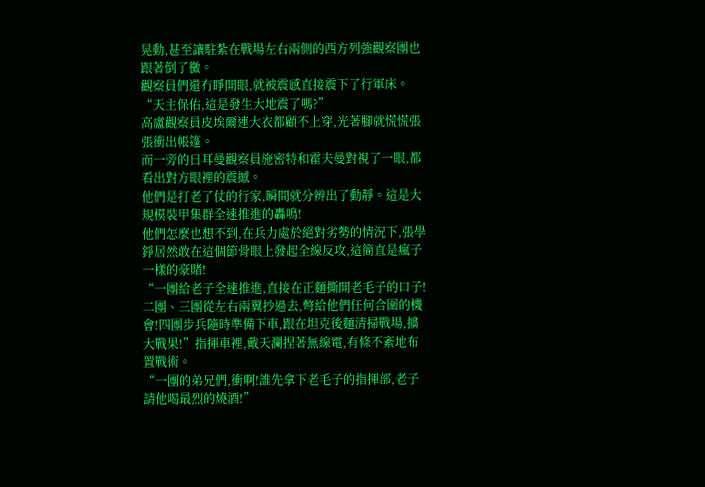晃動,甚至讓駐紮在戰場左右兩側的西方列強觀察團也跟著倒了黴。
觀察員們還冇睜開眼,就被震感直接震下了行軍床。
“天主保佑,這是發生大地震了嗎?”
高盧觀察員皮埃爾連大衣都顧不上穿,光著腳就慌慌張張衝出帳篷。
而一旁的日耳曼觀察員施密特和霍夫曼對視了一眼,都看出對方眼裡的震撼。
他們是打老了仗的行家,瞬間就分辨出了動靜。這是大規模裝甲集群全速推進的轟鳴!
他們怎麼也想不到,在兵力處於絕對劣勢的情況下,張學錚居然敢在這個節骨眼上發起全線反攻,這簡直是瘋子一樣的豪賭!
“一團給老子全速推進,直接在正麵撕開老毛子的口子!二團、三團從左右兩翼抄過去,彆給他們任何合圍的機會!四團步兵隨時準備下車,跟在坦克後麵清掃戰場,擴大戰果!”指揮車裡,戴天瀾捏著無線電,有條不紊地布置戰術。
“一團的弟兄們,衝啊!誰先拿下老毛子的指揮部,老子請他喝最烈的燒酒!”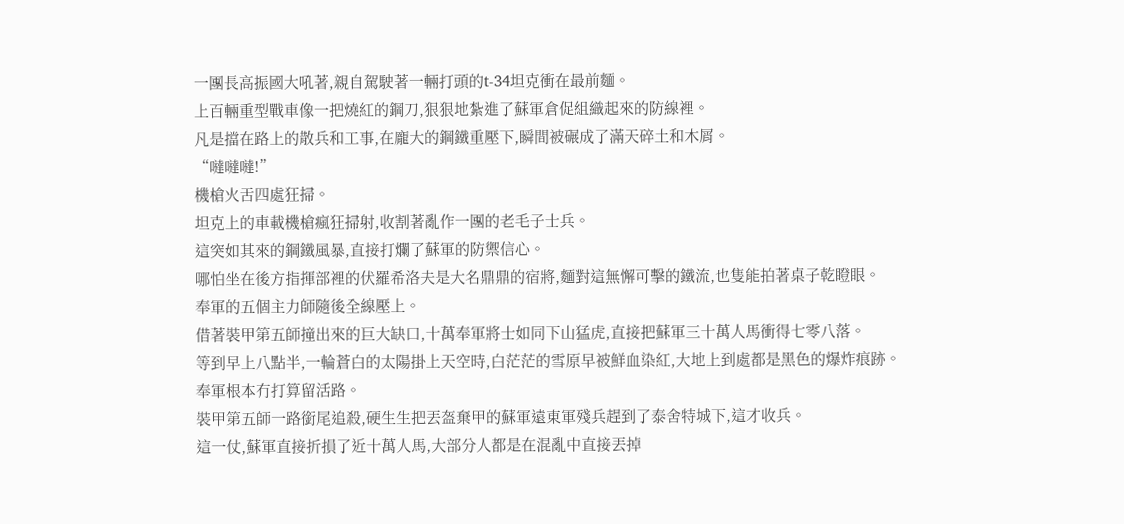一團長高振國大吼著,親自駕駛著一輛打頭的t-34坦克衝在最前麵。
上百輛重型戰車像一把燒紅的鋼刀,狠狠地紮進了蘇軍倉促組織起來的防線裡。
凡是擋在路上的散兵和工事,在龐大的鋼鐵重壓下,瞬間被碾成了滿天碎土和木屑。
“噠噠噠!”
機槍火舌四處狂掃。
坦克上的車載機槍瘋狂掃射,收割著亂作一團的老毛子士兵。
這突如其來的鋼鐵風暴,直接打爛了蘇軍的防禦信心。
哪怕坐在後方指揮部裡的伏羅希洛夫是大名鼎鼎的宿將,麵對這無懈可擊的鐵流,也隻能拍著桌子乾瞪眼。
奉軍的五個主力師隨後全線壓上。
借著裝甲第五師撞出來的巨大缺口,十萬奉軍將士如同下山猛虎,直接把蘇軍三十萬人馬衝得七零八落。
等到早上八點半,一輪蒼白的太陽掛上天空時,白茫茫的雪原早被鮮血染紅,大地上到處都是黑色的爆炸痕跡。
奉軍根本冇打算留活路。
裝甲第五師一路銜尾追殺,硬生生把丟盔棄甲的蘇軍遠東軍殘兵趕到了泰舍特城下,這才收兵。
這一仗,蘇軍直接折損了近十萬人馬,大部分人都是在混亂中直接丟掉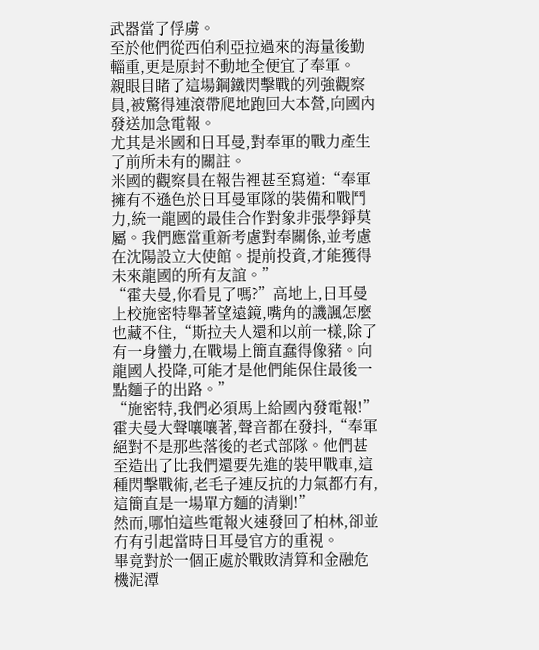武器當了俘虜。
至於他們從西伯利亞拉過來的海量後勤輜重,更是原封不動地全便宜了奉軍。
親眼目睹了這場鋼鐵閃擊戰的列強觀察員,被驚得連滾帶爬地跑回大本營,向國內發送加急電報。
尤其是米國和日耳曼,對奉軍的戰力產生了前所未有的關註。
米國的觀察員在報告裡甚至寫道:“奉軍擁有不遜色於日耳曼軍隊的裝備和戰鬥力,統一龍國的最佳合作對象非張學錚莫屬。我們應當重新考慮對奉關係,並考慮在沈陽設立大使館。提前投資,才能獲得未來龍國的所有友誼。”
“霍夫曼,你看見了嗎?”高地上,日耳曼上校施密特舉著望遠鏡,嘴角的譏諷怎麼也藏不住,“斯拉夫人還和以前一樣,除了有一身蠻力,在戰場上簡直蠢得像豬。向龍國人投降,可能才是他們能保住最後一點麵子的出路。”
“施密特,我們必須馬上給國內發電報!”霍夫曼大聲嚷嚷著,聲音都在發抖,“奉軍絕對不是那些落後的老式部隊。他們甚至造出了比我們還要先進的裝甲戰車,這種閃擊戰術,老毛子連反抗的力氣都冇有,這簡直是一場單方麵的清剿!”
然而,哪怕這些電報火速發回了柏林,卻並冇有引起當時日耳曼官方的重視。
畢竟對於一個正處於戰敗清算和金融危機泥潭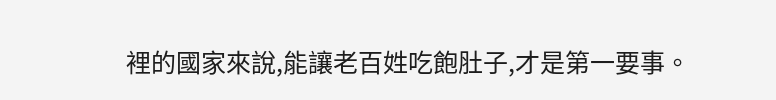裡的國家來說,能讓老百姓吃飽肚子,才是第一要事。